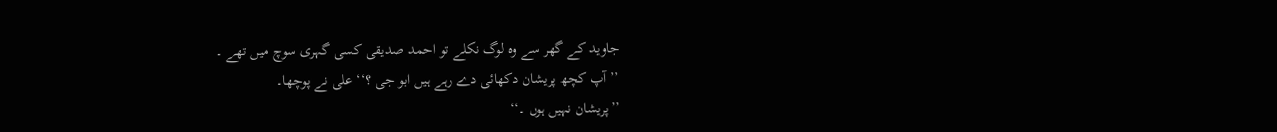جاوید کے گھر سے وہ لوگ نکلے تو احمد صدیقی کسی گہری سوچ میں تھے ۔
’’ آپ کچھ پریشان دکھائی دے رہے ہیں ابو جی ؟‘‘ علی نے پوچھا۔
’’پریشان نہیں ہوں ۔‘‘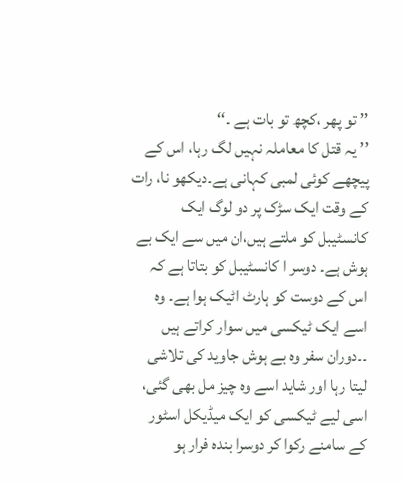’’ تو پھر ،کچھ تو بات ہے ۔‘‘
’’ یہ قتل کا معاملہ نہیں لگ رہا، اس کے پیچھے کوئی لمبی کہانی ہے۔دیکھو نا، رات کے وقت ایک سڑک پر دو لوگ ایک کانسٹیبل کو ملتے ہیں،ان میں سے ایک بے ہوش ہے۔ دوسر ا کانسٹیبل کو بتاتا ہے کہ اس کے دوست کو ہارٹ اٹیک ہوا ہے۔ وہ اسے ایک ٹیکسی میں سوار کراتے ہیں ۔۔دوران سفر وہ بے ہوش جاوید کی تلاشی لیتا رہا اور شاید اسے وہ چیز مل بھی گئی، اسی لیے ٹیکسی کو ایک میڈیکل اسٹور کے سامنے رکوا کر دوسرا بندہ فرار ہو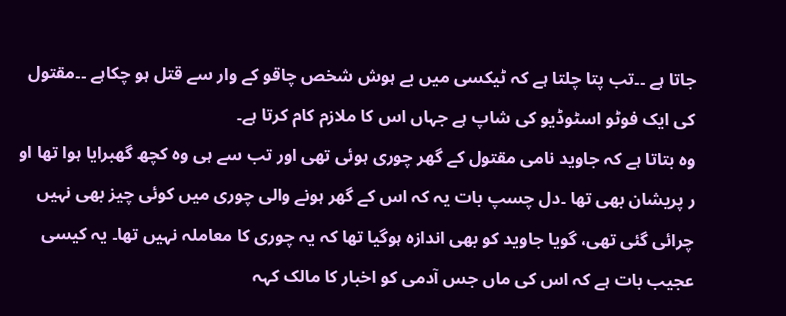جاتا ہے ۔۔تب پتا چلتا ہے کہ ٹیکسی میں بے ہوش شخص چاقو کے وار سے قتل ہو چکاہے ۔۔مقتول کی ایک فوٹو اسٹوڈیو کی شاپ ہے جہاں اس کا ملازم کام کرتا ہے۔
وہ بتاتا ہے کہ جاوید نامی مقتول کے گھر چوری ہوئی تھی اور تب سے ہی وہ کچھ گھبرایا ہوا تھا او ر پریشان بھی تھا ۔دل چسپ بات یہ کہ اس کے گھر ہونے والی چوری میں کوئی چیز بھی نہیں چرائی گئی تھی، گویا جاوید کو بھی اندازہ ہوگیا تھا کہ یہ چوری کا معاملہ نہیں تھا۔ یہ کیسی عجیب بات ہے کہ اس کی ماں جس آدمی کو اخبار کا مالک کہہ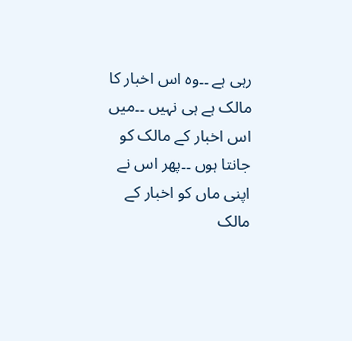رہی ہے ۔۔وہ اس اخبار کا مالک ہے ہی نہیں ۔۔میں اس اخبار کے مالک کو جانتا ہوں ۔۔پھر اس نے اپنی ماں کو اخبار کے مالک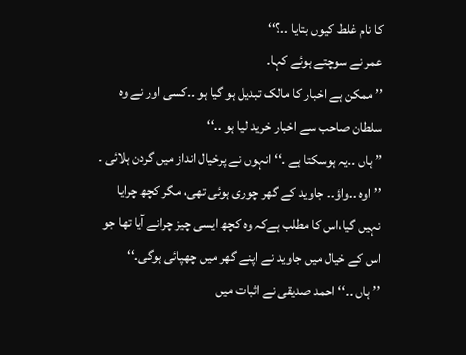کا نام غلط کیوں بتایا ۔۔؟‘‘
عمر نے سوچتے ہوئے کہا۔
’’ ممکن ہے اخبار کا مالک تبدیل ہو گیا ہو ۔۔کسی اور نے وہ سلطان صاحب سے اخبار خرید لیا ہو ۔۔‘‘
’’ ہاں ۔۔یہ ہوسکتا ہے ۔‘‘ انہوں نے پرخیال انداز میں گردن ہلائی ۔
’’ اوہ ۔۔واؤ۔۔ جاوید کے گھر چوری ہوئی تھی، مگر کچھ چرایا نہیں گیا،اس کا مطلب ہےکہ وہ کچھ ایسی چیز چرانے آیا تھا جو اس کے خیال میں جاوید نے اپنے گھر میں چھپائی ہوگی۔‘‘
’’ ہاں ۔۔‘‘ احمد صدیقی نے اثبات میں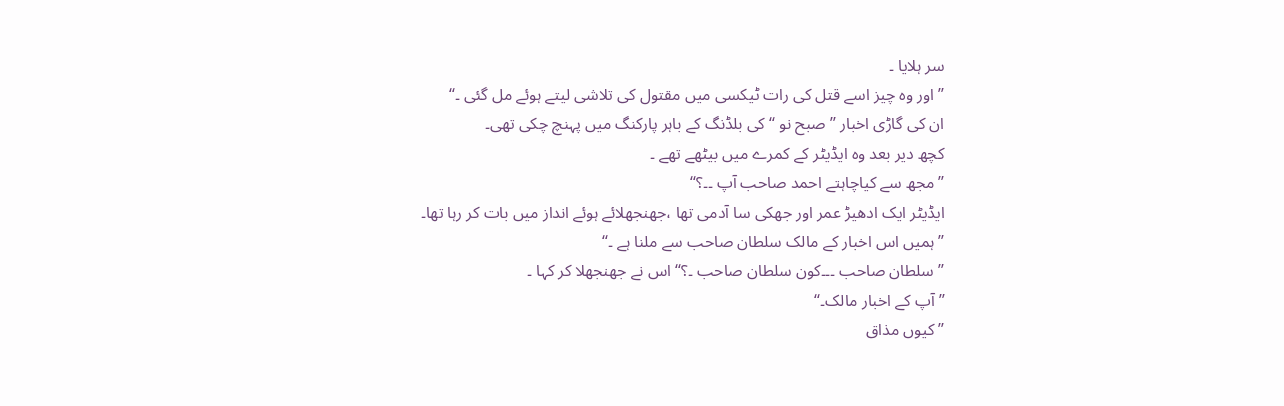سر ہلایا ۔
’’ اور وہ چیز اسے قتل کی رات ٹیکسی میں مقتول کی تلاشی لیتے ہوئے مل گئی ۔‘‘
ان کی گاڑی اخبار ’’ صبح نو ‘‘ کی بلڈنگ کے باہر پارکنگ میں پہنچ چکی تھی۔
کچھ دیر بعد وہ ایڈیٹر کے کمرے میں بیٹھے تھے ۔
’’ مجھ سے کیاچاہتے احمد صاحب آپ ۔۔؟‘‘
ایڈیٹر ایک ادھیڑ عمر اور جھکی سا آدمی تھا ،جھنجھلائے ہوئے انداز میں بات کر رہا تھا۔
’’ ہمیں اس اخبار کے مالک سلطان صاحب سے ملنا ہے ۔‘‘
’’ سلطان صاحب ۔۔۔کون سلطان صاحب ۔؟‘‘ اس نے جھنجھلا کر کہا ۔
’’ آپ کے اخبار مالک۔‘‘
’’کیوں مذاق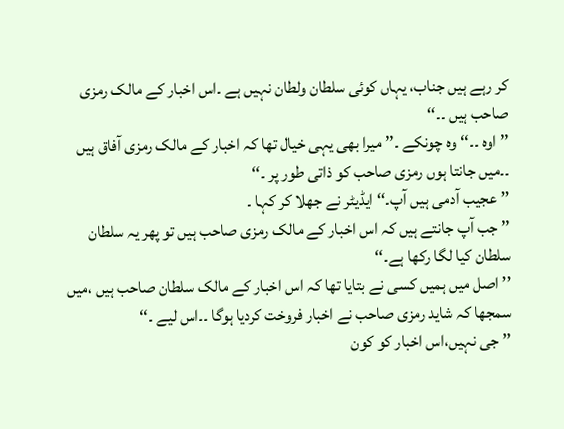کر رہے ہیں جناب، یہاں کوئی سلطان ولطان نہیں ہے ۔اس اخبار کے مالک رمزی صاحب ہیں ۔۔‘‘
’’ اوہ ۔۔‘‘ وہ چونکے ۔’’ میرا بھی یہی خیال تھا کہ اخبار کے مالک رمزی آفاق ہیں ۔۔میں جانتا ہوں رمزی صاحب کو ذاتی طور پر ۔‘‘
’’ عجیب آدمی ہیں آپ۔‘‘ ایڈیٹر نے جھلا کر کہا ۔
’’ جب آپ جانتے ہیں کہ اس اخبار کے مالک رمزی صاحب ہیں تو پھر یہ سلطان سلطان کیا لگا رکھا ہے۔‘‘
’’ اصل میں ہمیں کسی نے بتایا تھا کہ اس اخبار کے مالک سلطان صاحب ہیں ،میں سمجھا کہ شاید رمزی صاحب نے اخبار فروخت کردیا ہوگا ۔۔اس لیے ۔‘‘
’’ جی نہیں،اس اخبار کو کون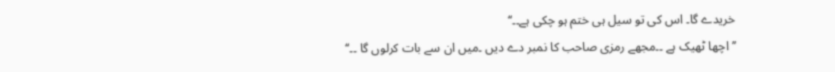خریدے گا۔ اس کی تو سیل ہی ختم ہو چکی ہے۔۔‘‘
’’ اچھا ٹھیک ہے ۔۔مجھے رمزی صاحب کا نمبر دے دیں ۔میں ان سے بات کرلوں گا ۔۔‘‘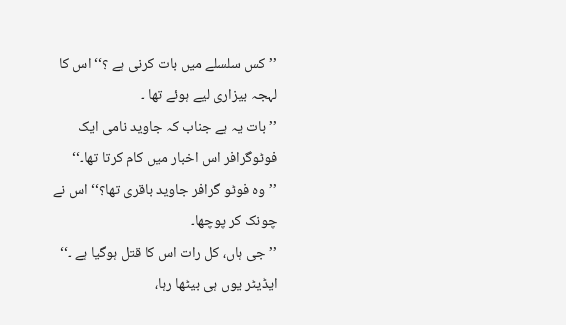’’ کس سلسلے میں بات کرنی ہے ؟‘‘ اس کا لہجہ بیزاری لیے ہوئے تھا ۔
’’ بات یہ ہے جناب کہ جاوید نامی ایک فوٹوگرافر اس اخبار میں کام کرتا تھا۔‘‘
’’وہ فوٹو گرافر جاوید باقری تھا؟‘‘ اس نے چونک کر پوچھا۔
’’ جی ہاں، کل رات اس کا قتل ہوگیا ہے ۔‘‘
ایڈیٹر یوں ہی بیٹھا رہا،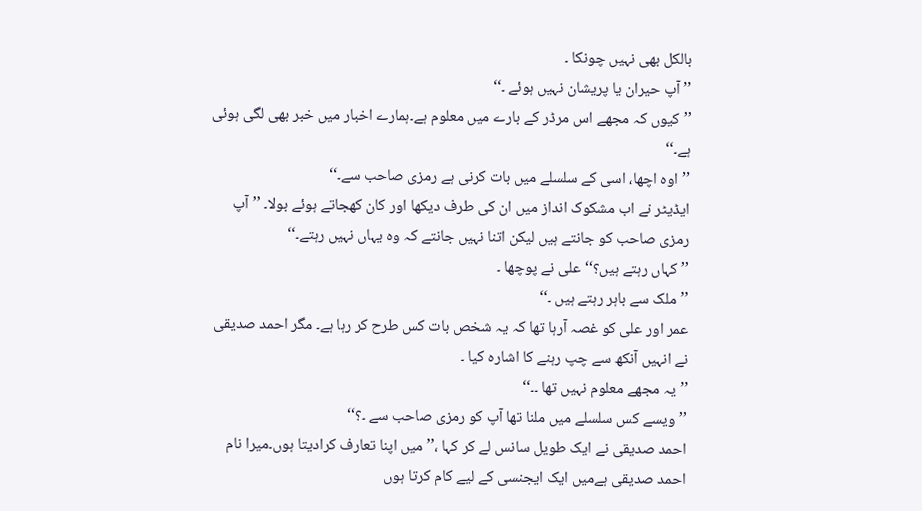بالکل بھی نہیں چونکا ۔
’’ آپ حیران یا پریشان نہیں ہوئے ۔‘‘
’’ کیوں کہ مجھے اس مرڈر کے بارے میں معلوم ہے۔ہمارے اخبار میں خبر بھی لگی ہوئی ہے۔‘‘
’’ اوہ اچھا، اسی کے سلسلے میں بات کرنی ہے رمزی صاحب سے۔‘‘
ایڈیٹر نے اب مشکوک انداز میں ان کی طرف دیکھا اور کان کھجاتے ہوئے بولا۔ ’’ آپ رمزی صاحب کو جانتے ہیں لیکن اتنا نہیں جانتے کہ وہ یہاں نہیں رہتے۔‘‘
’’ کہاں رہتے ہیں؟‘‘ علی نے پوچھا ۔
’’ملک سے باہر رہتے ہیں ۔‘‘
عمر اور علی کو غصہ آرہا تھا کہ یہ شخص بات کس طرح کر رہا ہے۔ مگر احمد صدیقی نے انہیں آنکھ سے چپ رہنے کا اشارہ کیا ۔
’’ یہ مجھے معلوم نہیں تھا ۔۔‘‘
’’ ویسے کس سلسلے میں ملنا تھا آپ کو رمزی صاحب سے ۔؟‘‘
احمد صدیقی نے ایک طویل سانس لے کر کہا ،’’ میں اپنا تعارف کرادیتا ہوں۔میرا نام احمد صدیقی ہےمیں ایک ایجنسی کے لیے کام کرتا ہوں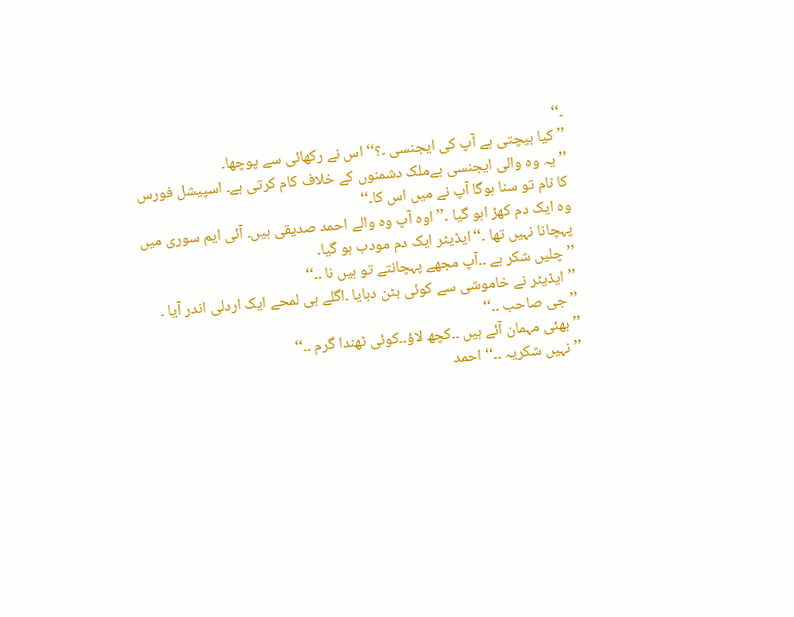۔‘‘
’’ کیا بیچتی ہے آپ کی ایجنسی ۔؟‘‘ اس نے رکھائی سے پوچھا۔
’’ یہ وہ والی ایجنسی ہےملک دشمنوں کے خلاف کام کرتی ہے۔ اسپیشل فورس کا نام تو سنا ہوگا آپ نے میں اس کا۔‘‘
وہ ایک دم کھڑ اہو گیا ۔’’ اوہ آپ وہ والے احمد صدیقی ہیں۔ آئی ایم سوری میں پہچانا نہیں تھا ۔‘‘ایڈیٹر ایک دم مودب ہو گیا۔
’’ چلیں شکر ہے ۔۔آپ مجھے پہچانتے تو ہیں نا ۔۔‘‘
’’ایڈیٹر نے خاموشی سے کوئی بٹن دبایا ۔اگلے ہی لمحے ایک اردلی اندر آیا ۔
’’ جی صاحب ۔۔‘‘
’’ بھئی مہمان آئے ہیں ۔۔کچھ لاؤ۔۔کوئی ٹھندا گرم ۔۔‘‘
’’ نہیں شکریہ ۔۔‘‘ احمد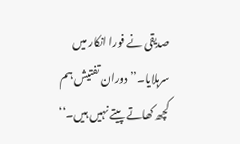صدیقی نے فورا انکار میں سرہلایا۔’’ دوران تفتیش ہم کچھ کھاتے پیتے نہیں ہیں۔‘‘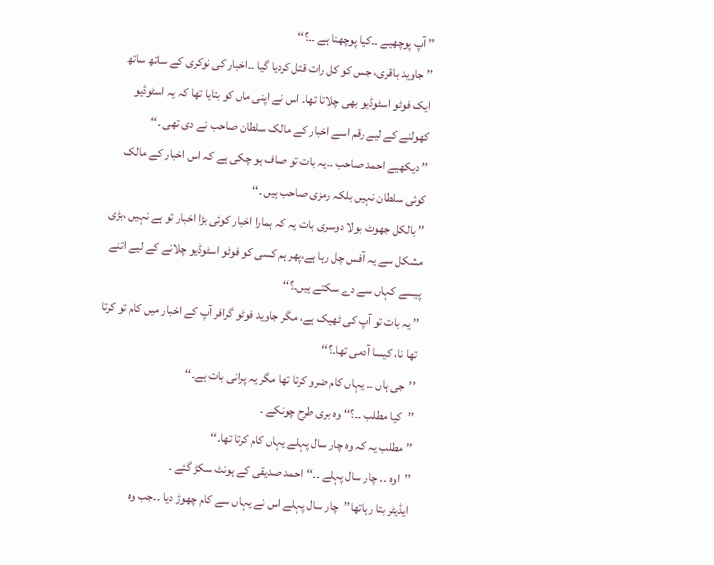’’ آپ پوچھیے ۔۔کیا پوچھنا ہے ۔۔؟‘‘
’’ جاوید باقری، جس کو کل رات قتل کردیا گیا ۔۔اخبار کی نوکری کے ساتھ ساتھ ایک فوٹو اسٹوڈیو بھی چلاتا تھا۔ اس نے اپنی ماں کو بتایا تھا کہ یہ اسٹوڈیو کھولنے کے لیے رقم اسے اخبار کے مالک سلطان صاحب نے دی تھی ۔‘‘
’’ دیکھیے احمد صاحب ۔۔یہ بات تو صاف ہو چکی ہے کہ اس اخبار کے مالک کوئی سلطان نہیں بلکہ رمزی صاحب ہیں ۔‘‘
’’ بالکل جھوٹ بولا دوسری بات یہ کہ ہمارا اخبار کوئی بڑا اخبار تو ہے نہیں ،بڑی مشکل سے یہ آفس چل رہا ہے،پھر ہم کسی کو فوٹو اسٹوڈیو چلانے کے لیے اتنے پیسے کہاں سے دے سکتے ہیں۔؟‘‘
’’ یہ بات تو آپ کی ٹھیک ہے، مگر جاوید فوٹو گرافر آپ کے اخبار میں کام تو کرتا تھا نا، کیسا آدمی تھا۔؟‘‘
’’جی ہاں ۔۔ یہاں کام ضرو کرتا تھا مگر یہ پرانی بات ہے۔‘‘
’’کیا مطلب ۔۔؟‘‘ وہ بری طرح چونکے ۔
’’ مطلب یہ کہ وہ چار سال پہلے یہاں کام کرتا تھا۔‘‘
’’اوہ ۔۔ چار سال پہلے ۔۔‘‘احمد صدیقی کے ہونٹ سکڑ گئے ۔
ایڈیٹر بتا رہاتھا’’چار سال پہلے اس نے یہاں سے کام چھوڑ دیا ۔۔جب وہ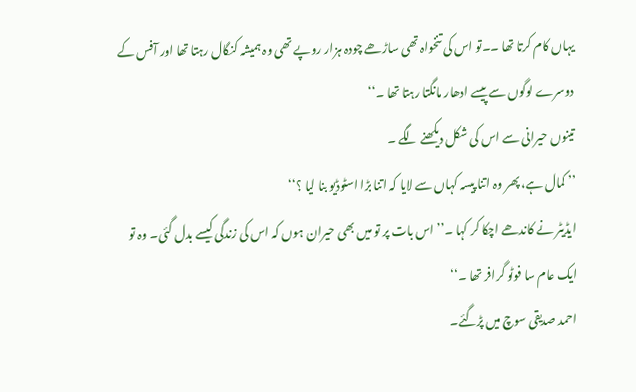یہاں کام کرتا تھا ۔۔تو اس کی تنخواہ تھی ساڑھے چودہ ہزار روپے تھی وہ ہمیشہ کنگال رہتا تھا اور آفس کے دوسرے لوگوں سے پیسے ادھار مانگتا رہتا تھا ۔‘‘
تینوں حیرانی سے اس کی شکل دیکھنے لگے ۔
’’ کمال ہے، پھر وہ اتنا پیسہ کہاں سے لایا کہ اتنا بڑا اسٹوڈیو بنا لیا ؟‘‘
ایڈیٹر نے کاندھے اچکا کر کہا ۔’’ اس بات پر تو میں بھی حیران ہوں کہ اس کی زندگی کیسے بدل گئی۔ وہ تو ایک عام سا فوٹو گرافر تھا ۔‘‘
احمد صدیقی سوچ میں پڑگئے۔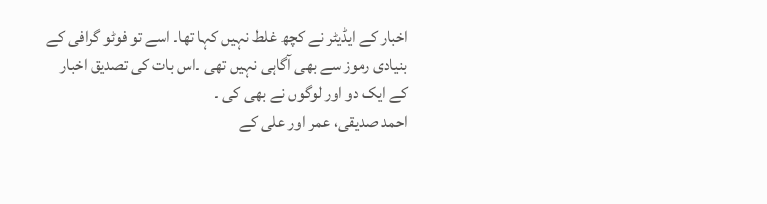اخبار کے ایڈیٹر نے کچھ غلط نہیں کہا تھا۔ اسے تو فوٹو گرافی کے بنیادی رموز سے بھی آگاہی نہیں تھی ۔اس بات کی تصدیق اخبار کے ایک دو اور لوگوں نے بھی کی ۔
احمد صدیقی، عمر اور علی کے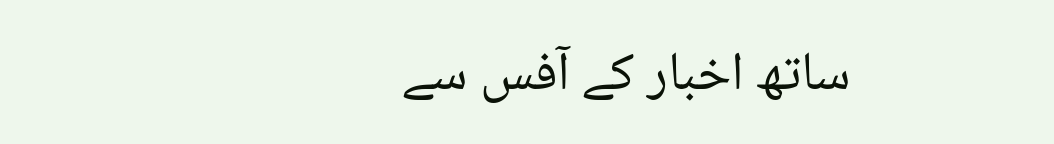ساتھ اخبار کے آفس سے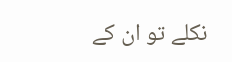نکلے تو ان کے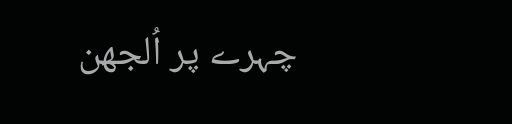چہرے پر اُلجھن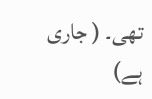تھی۔ ( جاری ہے)